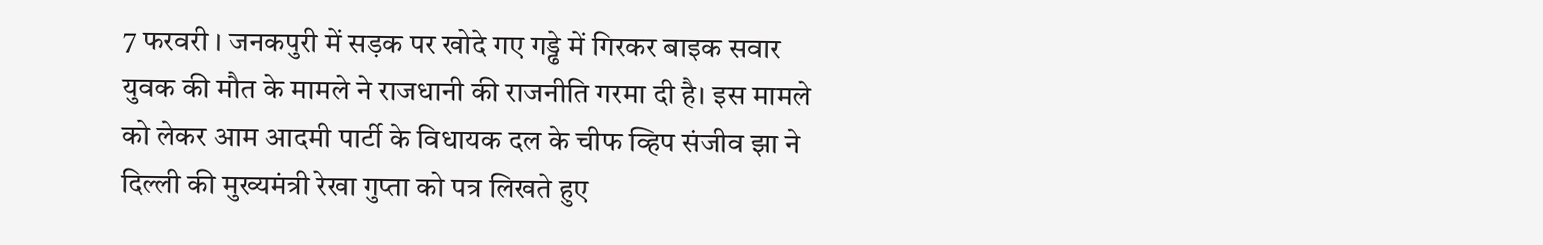7 फरवरी । जनकपुरी में सड़क पर खोदे गए गड्ढे में गिरकर बाइक सवार युवक की मौत के मामले ने राजधानी की राजनीति गरमा दी है। इस मामले को लेकर आम आदमी पार्टी के विधायक दल के चीफ व्हिप संजीव झा ने दिल्ली की मुख्यमंत्री रेखा गुप्ता को पत्र लिखते हुए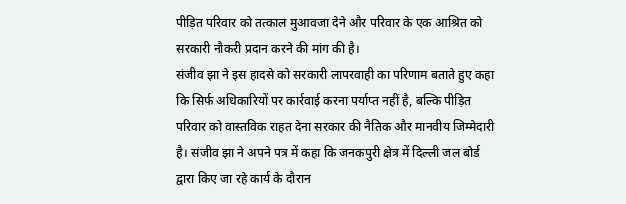पीड़ित परिवार को तत्काल मुआवजा देने और परिवार के एक आश्रित को सरकारी नौकरी प्रदान करने की मांग की है।
संजीव झा ने इस हादसे को सरकारी लापरवाही का परिणाम बताते हुए कहा कि सिर्फ अधिकारियों पर कार्रवाई करना पर्याप्त नहीं है, बल्कि पीड़ित परिवार को वास्तविक राहत देना सरकार की नैतिक और मानवीय जिम्मेदारी है। संजीव झा ने अपने पत्र में कहा कि जनकपुरी क्षेत्र में दिल्ली जल बोर्ड द्वारा किए जा रहे कार्य के दौरान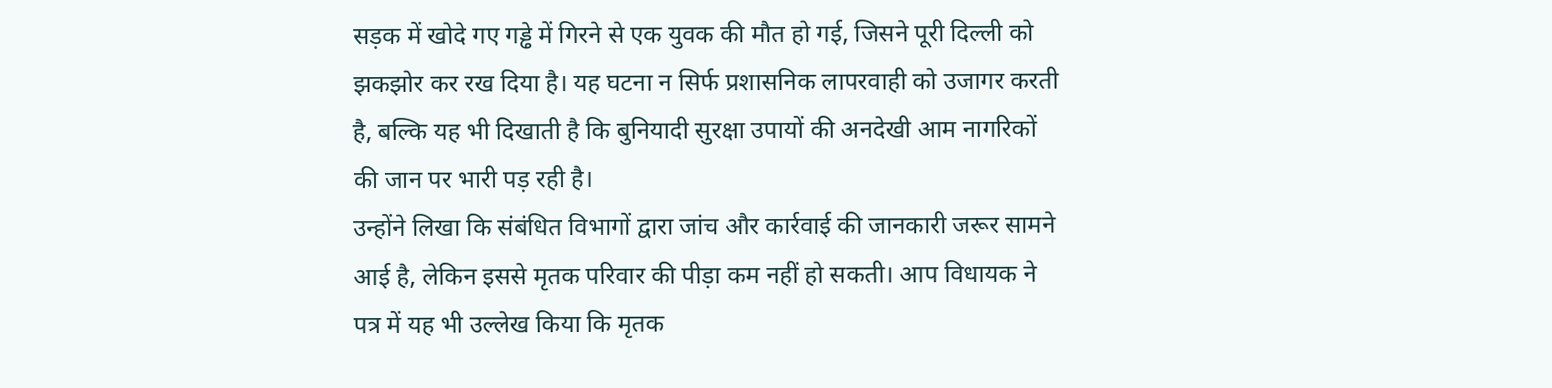सड़क में खोदे गए गड्ढे में गिरने से एक युवक की मौत हो गई, जिसने पूरी दिल्ली को झकझोर कर रख दिया है। यह घटना न सिर्फ प्रशासनिक लापरवाही को उजागर करती है, बल्कि यह भी दिखाती है कि बुनियादी सुरक्षा उपायों की अनदेखी आम नागरिकों की जान पर भारी पड़ रही है।
उन्होंने लिखा कि संबंधित विभागों द्वारा जांच और कार्रवाई की जानकारी जरूर सामने आई है, लेकिन इससे मृतक परिवार की पीड़ा कम नहीं हो सकती। आप विधायक ने पत्र में यह भी उल्लेख किया कि मृतक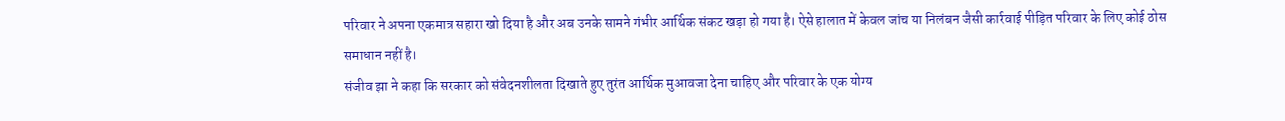परिवार ने अपना एकमात्र सहारा खो दिया है और अब उनके सामने गंभीर आर्थिक संकट खड़ा हो गया है। ऐसे हालात में केवल जांच या निलंबन जैसी कार्रवाई पीड़ित परिवार के लिए कोई ठोस समाधान नहीं है।
संजीव झा ने कहा कि सरकार को संवेदनशीलता दिखाते हुए तुरंत आर्थिक मुआवजा देना चाहिए और परिवार के एक योग्य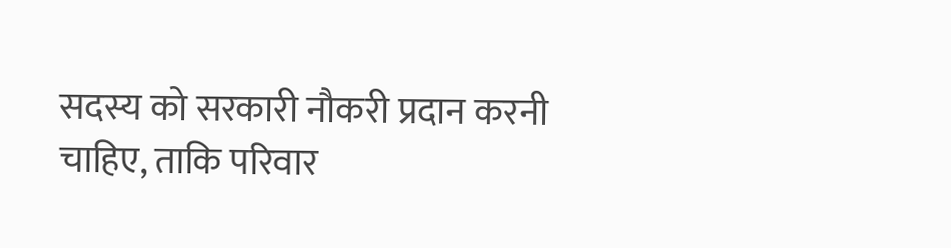सदस्य को सरकारी नौकरी प्रदान करनी चाहिए, ताकि परिवार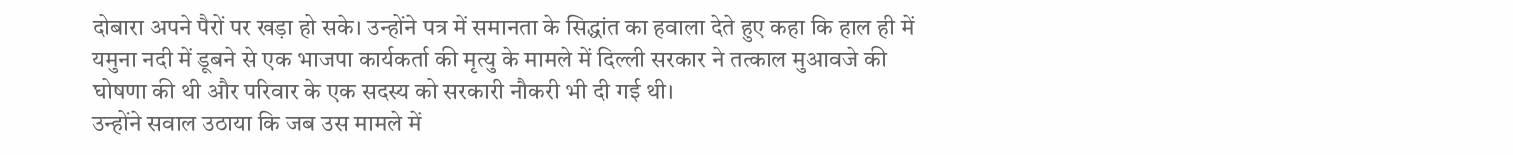दोबारा अपने पैरों पर खड़ा हो सके। उन्होंने पत्र में समानता के सिद्धांत का हवाला देते हुए कहा कि हाल ही में यमुना नदी में डूबने से एक भाजपा कार्यकर्ता की मृत्यु के मामले में दिल्ली सरकार ने तत्काल मुआवजे की घोषणा की थी और परिवार के एक सदस्य को सरकारी नौकरी भी दी गई थी।
उन्होंने सवाल उठाया कि जब उस मामले में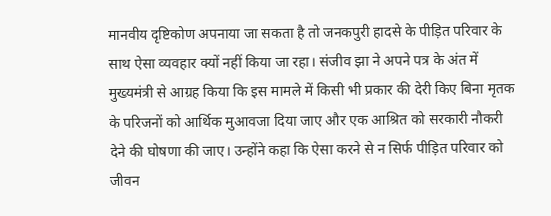मानवीय दृष्टिकोण अपनाया जा सकता है तो जनकपुरी हादसे के पीड़ित परिवार के साथ ऐसा व्यवहार क्यों नहीं किया जा रहा। संजीव झा ने अपने पत्र के अंत में मुख्यमंत्री से आग्रह किया कि इस मामले में किसी भी प्रकार की देरी किए बिना मृतक के परिजनों को आर्थिक मुआवजा दिया जाए और एक आश्रित को सरकारी नौकरी देने की घोषणा की जाए। उन्होंने कहा कि ऐसा करने से न सिर्फ पीड़ित परिवार को जीवन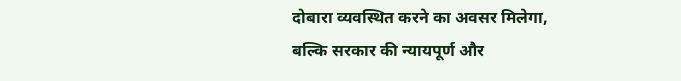दोबारा व्यवस्थित करने का अवसर मिलेगा, बल्कि सरकार की न्यायपूर्ण और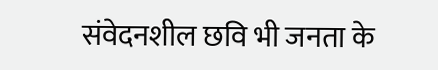संवेदनशील छवि भी जनता के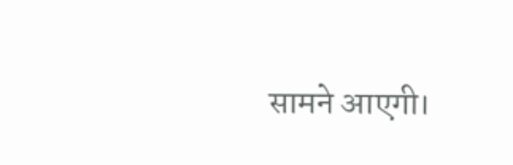सामने आएगी।